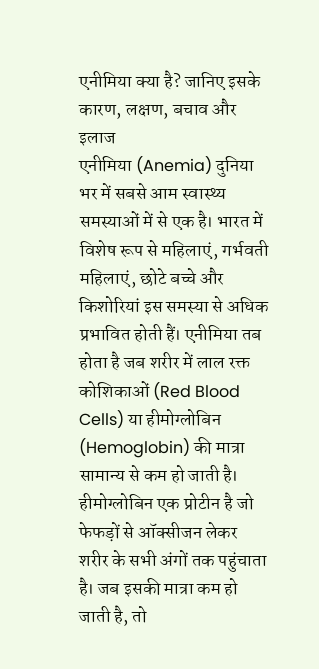एनीमिया क्या है? जानिए इसके कारण, लक्षण, बचाव और इलाज
एनीमिया (Anemia) दुनिया भर में सबसे आम स्वास्थ्य समस्याओं में से एक है। भारत में विशेष रूप से महिलाएं, गर्भवती महिलाएं, छोटे बच्चे और किशोरियां इस समस्या से अधिक प्रभावित होती हैं। एनीमिया तब होता है जब शरीर में लाल रक्त कोशिकाओं (Red Blood Cells) या हीमोग्लोबिन (Hemoglobin) की मात्रा सामान्य से कम हो जाती है। हीमोग्लोबिन एक प्रोटीन है जो फेफड़ों से ऑक्सीजन लेकर शरीर के सभी अंगों तक पहुंचाता है। जब इसकी मात्रा कम हो जाती है, तो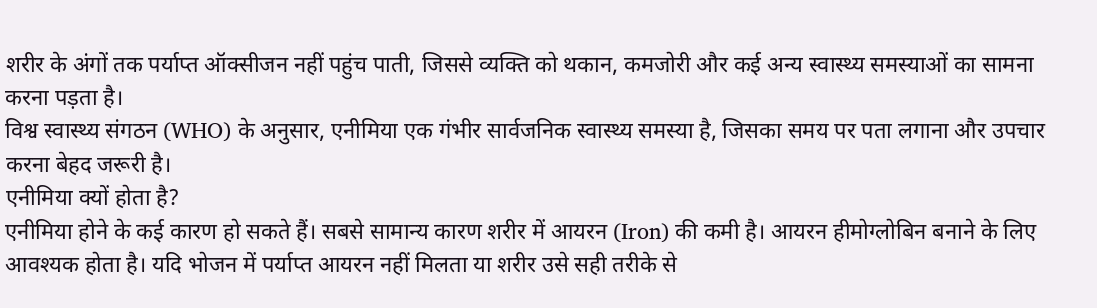शरीर के अंगों तक पर्याप्त ऑक्सीजन नहीं पहुंच पाती, जिससे व्यक्ति को थकान, कमजोरी और कई अन्य स्वास्थ्य समस्याओं का सामना करना पड़ता है।
विश्व स्वास्थ्य संगठन (WHO) के अनुसार, एनीमिया एक गंभीर सार्वजनिक स्वास्थ्य समस्या है, जिसका समय पर पता लगाना और उपचार करना बेहद जरूरी है।
एनीमिया क्यों होता है?
एनीमिया होने के कई कारण हो सकते हैं। सबसे सामान्य कारण शरीर में आयरन (Iron) की कमी है। आयरन हीमोग्लोबिन बनाने के लिए आवश्यक होता है। यदि भोजन में पर्याप्त आयरन नहीं मिलता या शरीर उसे सही तरीके से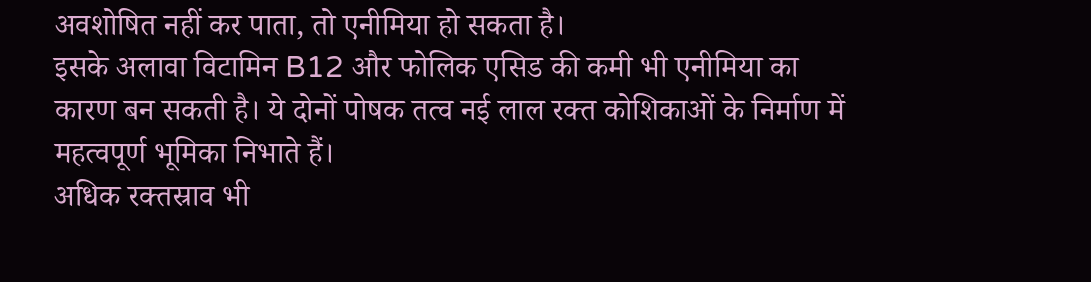अवशोषित नहीं कर पाता, तो एनीमिया हो सकता है।
इसके अलावा विटामिन B12 और फोलिक एसिड की कमी भी एनीमिया का कारण बन सकती है। ये दोनों पोषक तत्व नई लाल रक्त कोशिकाओं के निर्माण में महत्वपूर्ण भूमिका निभाते हैं।
अधिक रक्तस्राव भी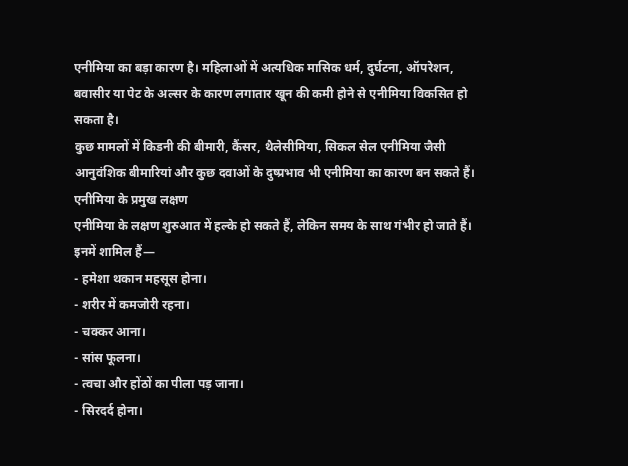एनीमिया का बड़ा कारण है। महिलाओं में अत्यधिक मासिक धर्म, दुर्घटना, ऑपरेशन, बवासीर या पेट के अल्सर के कारण लगातार खून की कमी होने से एनीमिया विकसित हो सकता है।
कुछ मामलों में किडनी की बीमारी, कैंसर, थैलेसीमिया, सिकल सेल एनीमिया जैसी आनुवंशिक बीमारियां और कुछ दवाओं के दुष्प्रभाव भी एनीमिया का कारण बन सकते हैं।
एनीमिया के प्रमुख लक्षण
एनीमिया के लक्षण शुरुआत में हल्के हो सकते हैं, लेकिन समय के साथ गंभीर हो जाते हैं। इनमें शामिल हैं—
- हमेशा थकान महसूस होना।
- शरीर में कमजोरी रहना।
- चक्कर आना।
- सांस फूलना।
- त्वचा और होंठों का पीला पड़ जाना।
- सिरदर्द होना।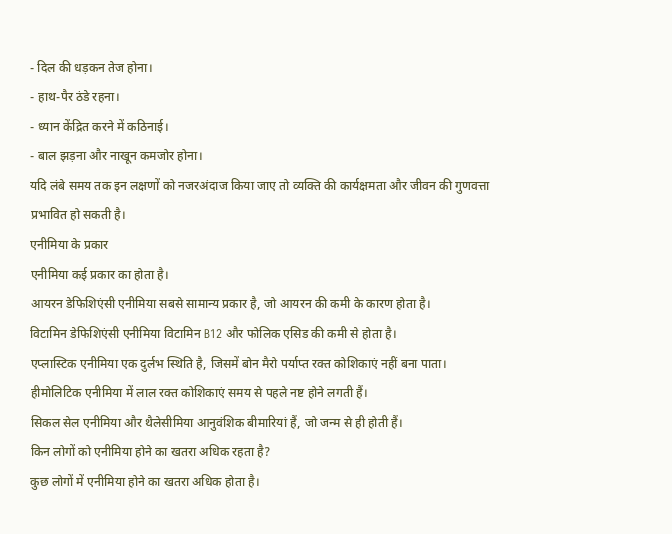- दिल की धड़कन तेज होना।
- हाथ-पैर ठंडे रहना।
- ध्यान केंद्रित करने में कठिनाई।
- बाल झड़ना और नाखून कमजोर होना।
यदि लंबे समय तक इन लक्षणों को नजरअंदाज किया जाए तो व्यक्ति की कार्यक्षमता और जीवन की गुणवत्ता प्रभावित हो सकती है।
एनीमिया के प्रकार
एनीमिया कई प्रकार का होता है।
आयरन डेफिशिएंसी एनीमिया सबसे सामान्य प्रकार है, जो आयरन की कमी के कारण होता है।
विटामिन डेफिशिएंसी एनीमिया विटामिन B12 और फोलिक एसिड की कमी से होता है।
एप्लास्टिक एनीमिया एक दुर्लभ स्थिति है, जिसमें बोन मैरो पर्याप्त रक्त कोशिकाएं नहीं बना पाता।
हीमोलिटिक एनीमिया में लाल रक्त कोशिकाएं समय से पहले नष्ट होने लगती हैं।
सिकल सेल एनीमिया और थैलेसीमिया आनुवंशिक बीमारियां हैं, जो जन्म से ही होती हैं।
किन लोगों को एनीमिया होने का खतरा अधिक रहता है?
कुछ लोगों में एनीमिया होने का खतरा अधिक होता है।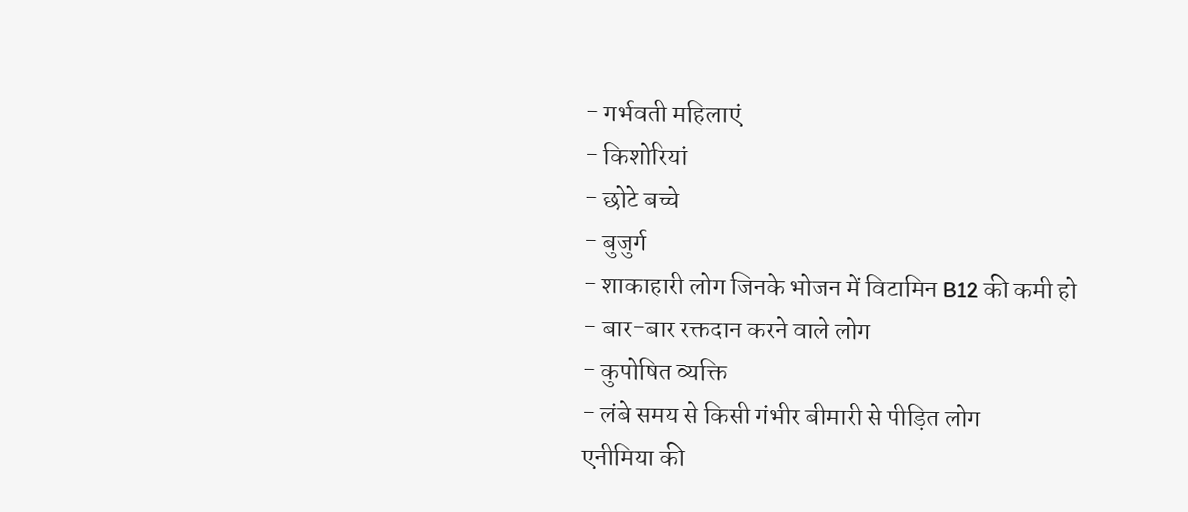- गर्भवती महिलाएं
- किशोरियां
- छोटे बच्चे
- बुजुर्ग
- शाकाहारी लोग जिनके भोजन में विटामिन B12 की कमी हो
- बार-बार रक्तदान करने वाले लोग
- कुपोषित व्यक्ति
- लंबे समय से किसी गंभीर बीमारी से पीड़ित लोग
एनीमिया की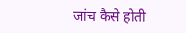जांच कैसे होती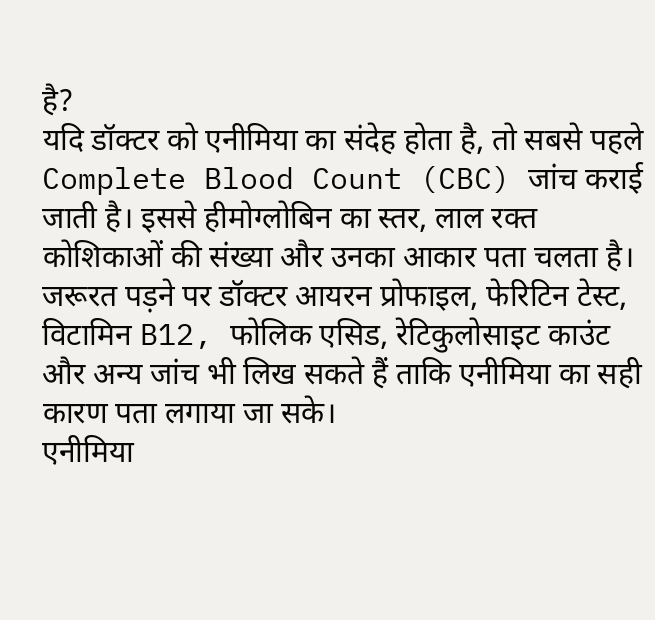है?
यदि डॉक्टर को एनीमिया का संदेह होता है, तो सबसे पहले Complete Blood Count (CBC) जांच कराई जाती है। इससे हीमोग्लोबिन का स्तर, लाल रक्त कोशिकाओं की संख्या और उनका आकार पता चलता है।
जरूरत पड़ने पर डॉक्टर आयरन प्रोफाइल, फेरिटिन टेस्ट, विटामिन B12, फोलिक एसिड, रेटिकुलोसाइट काउंट और अन्य जांच भी लिख सकते हैं ताकि एनीमिया का सही कारण पता लगाया जा सके।
एनीमिया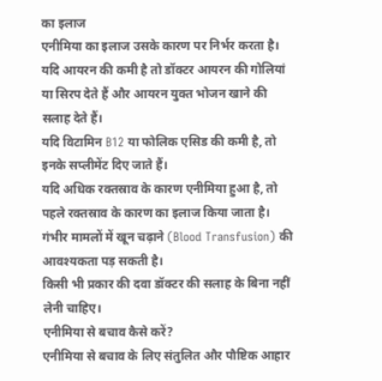का इलाज
एनीमिया का इलाज उसके कारण पर निर्भर करता है।
यदि आयरन की कमी है तो डॉक्टर आयरन की गोलियां या सिरप देते हैं और आयरन युक्त भोजन खाने की सलाह देते हैं।
यदि विटामिन B12 या फोलिक एसिड की कमी है, तो इनके सप्लीमेंट दिए जाते हैं।
यदि अधिक रक्तस्राव के कारण एनीमिया हुआ है, तो पहले रक्तस्राव के कारण का इलाज किया जाता है।
गंभीर मामलों में खून चढ़ाने (Blood Transfusion) की आवश्यकता पड़ सकती है।
किसी भी प्रकार की दवा डॉक्टर की सलाह के बिना नहीं लेनी चाहिए।
एनीमिया से बचाव कैसे करें?
एनीमिया से बचाव के लिए संतुलित और पौष्टिक आहार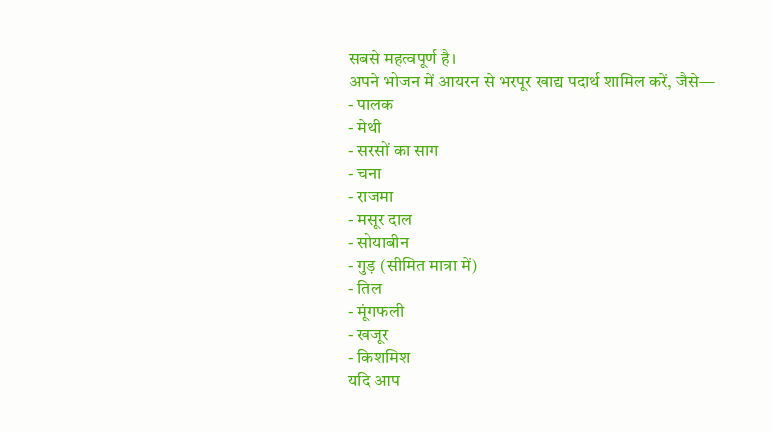सबसे महत्वपूर्ण है।
अपने भोजन में आयरन से भरपूर खाद्य पदार्थ शामिल करें, जैसे—
- पालक
- मेथी
- सरसों का साग
- चना
- राजमा
- मसूर दाल
- सोयाबीन
- गुड़ (सीमित मात्रा में)
- तिल
- मूंगफली
- खजूर
- किशमिश
यदि आप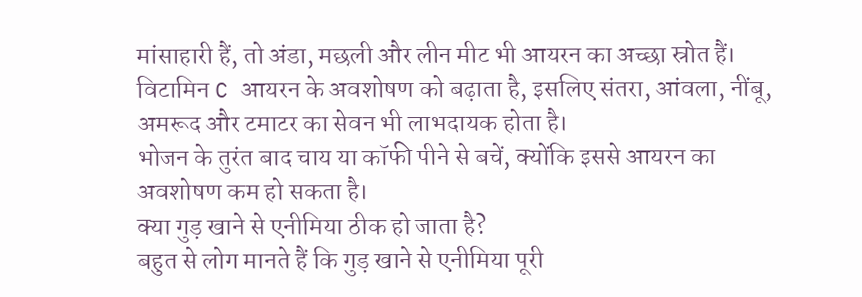मांसाहारी हैं, तो अंडा, मछली और लीन मीट भी आयरन का अच्छा स्रोत हैं।
विटामिन C आयरन के अवशोषण को बढ़ाता है, इसलिए संतरा, आंवला, नींबू, अमरूद और टमाटर का सेवन भी लाभदायक होता है।
भोजन के तुरंत बाद चाय या कॉफी पीने से बचें, क्योंकि इससे आयरन का अवशोषण कम हो सकता है।
क्या गुड़ खाने से एनीमिया ठीक हो जाता है?
बहुत से लोग मानते हैं कि गुड़ खाने से एनीमिया पूरी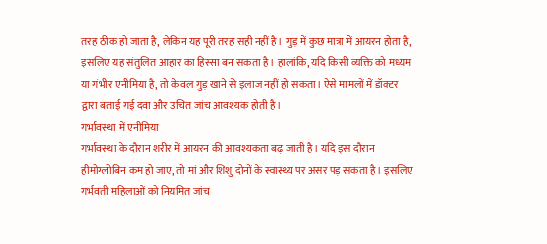तरह ठीक हो जाता है, लेकिन यह पूरी तरह सही नहीं है। गुड़ में कुछ मात्रा में आयरन होता है, इसलिए यह संतुलित आहार का हिस्सा बन सकता है। हालांकि, यदि किसी व्यक्ति को मध्यम या गंभीर एनीमिया है, तो केवल गुड़ खाने से इलाज नहीं हो सकता। ऐसे मामलों में डॉक्टर द्वारा बताई गई दवा और उचित जांच आवश्यक होती है।
गर्भावस्था में एनीमिया
गर्भावस्था के दौरान शरीर में आयरन की आवश्यकता बढ़ जाती है। यदि इस दौरान हीमोग्लोबिन कम हो जाए, तो मां और शिशु दोनों के स्वास्थ्य पर असर पड़ सकता है। इसलिए गर्भवती महिलाओं को नियमित जांच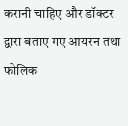करानी चाहिए और डॉक्टर द्वारा बताए गए आयरन तथा फोलिक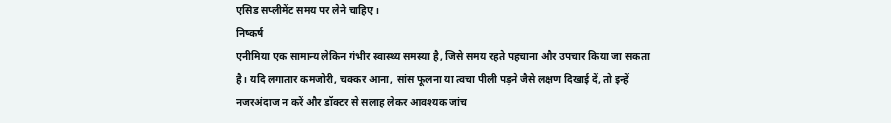एसिड सप्लीमेंट समय पर लेने चाहिए।
निष्कर्ष
एनीमिया एक सामान्य लेकिन गंभीर स्वास्थ्य समस्या है, जिसे समय रहते पहचाना और उपचार किया जा सकता है। यदि लगातार कमजोरी, चक्कर आना, सांस फूलना या त्वचा पीली पड़ने जैसे लक्षण दिखाई दें, तो इन्हें नजरअंदाज न करें और डॉक्टर से सलाह लेकर आवश्यक जांच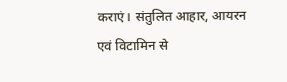कराएं। संतुलित आहार, आयरन एवं विटामिन से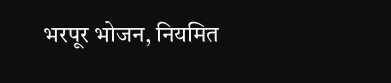भरपूर भोजन, नियमित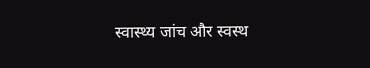स्वास्थ्य जांच और स्वस्थ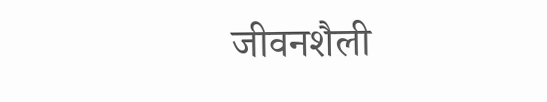जीवनशैली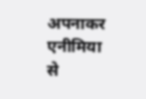अपनाकर एनीमिया से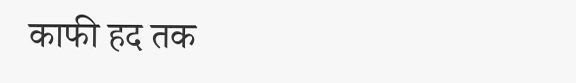काफी हद तक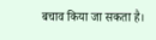बचाव किया जा सकता है।